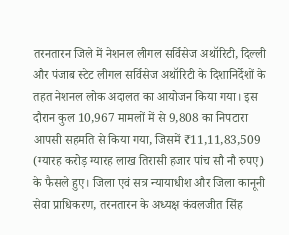तरनतारन जिले में नेशनल लीगल सर्विसेज अथॉरिटी, दिल्ली और पंजाब स्टेट लीगल सर्विसेज अथॉरिटी के दिशानिर्देशों के तहत नेशनल लोक अदालत का आयोजन किया गया। इस दौरान कुल 10,967 मामलों में से 9,808 का निपटारा आपसी सहमति से किया गया, जिसमें ₹11,11,83,509 (ग्यारह करोड़ ग्यारह लाख तिरासी हजार पांच सौ नौ रुपए) के फैसले हुए। जिला एवं सत्र न्यायाधीश और जिला कानूनी सेवा प्राधिकरण, तरनतारन के अध्यक्ष कंवलजीत सिंह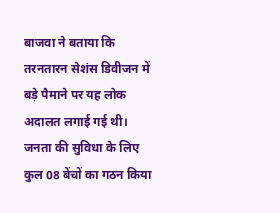बाजवा ने बताया कि तरनतारन सेशंस डिवीजन में बड़े पैमाने पर यह लोक अदालत लगाई गई थी। जनता की सुविधा के लिए कुल 08 बेंचों का गठन किया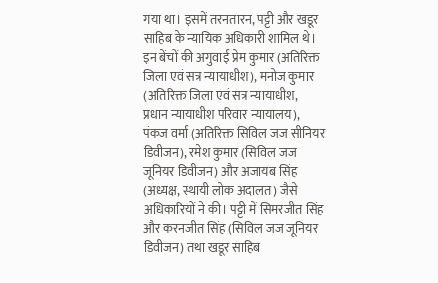गया था। इसमें तरनतारन, पट्टी और खडूर साहिब के न्यायिक अधिकारी शामिल थे। इन बेंचों की अगुवाई प्रेम कुमार (अतिरिक्त जिला एवं सत्र न्यायाधीश), मनोज कुमार (अतिरिक्त जिला एवं सत्र न्यायाधीश, प्रधान न्यायाधीश परिवार न्यायालय), पंकज वर्मा (अतिरिक्त सिविल जज सीनियर डिवीजन), रमेश कुमार (सिविल जज जूनियर डिवीजन) और अजायब सिंह (अध्यक्ष, स्थायी लोक अदालत) जैसे अधिकारियों ने की। पट्टी में सिमरजीत सिंह और करनजीत सिंह (सिविल जज जूनियर डिवीजन) तथा खडूर साहिब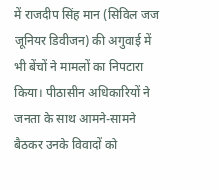में राजदीप सिंह मान (सिविल जज जूनियर डिवीजन) की अगुवाई में भी बेंचों ने मामलों का निपटारा किया। पीठासीन अधिकारियों ने जनता के साथ आमने-सामने बैठकर उनके विवादों को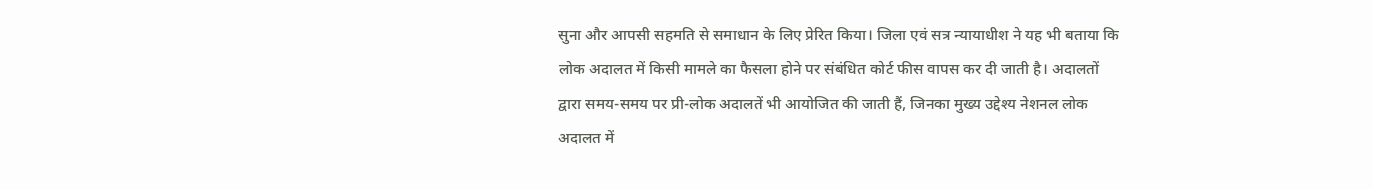सुना और आपसी सहमति से समाधान के लिए प्रेरित किया। जिला एवं सत्र न्यायाधीश ने यह भी बताया कि लोक अदालत में किसी मामले का फैसला होने पर संबंधित कोर्ट फीस वापस कर दी जाती है। अदालतों द्वारा समय-समय पर प्री-लोक अदालतें भी आयोजित की जाती हैं, जिनका मुख्य उद्देश्य नेशनल लोक अदालत में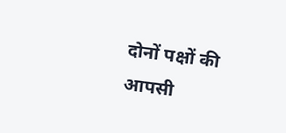दोनों पक्षों की आपसी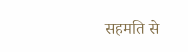सहमति से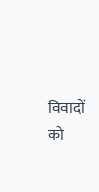विवादों को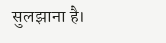सुलझाना है।